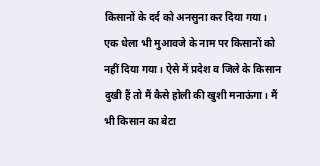किसानों के दर्द को अनसुना कर दिया गया। एक धेला भी मुआवजे के नाम पर किसानों को नहीं दिया गया। ऐसे में प्रदेश व जिले के किसान दुखी हैं तो मैं कैसे होली की खुशी मनाऊंगा। मैं भी किसान का बेटा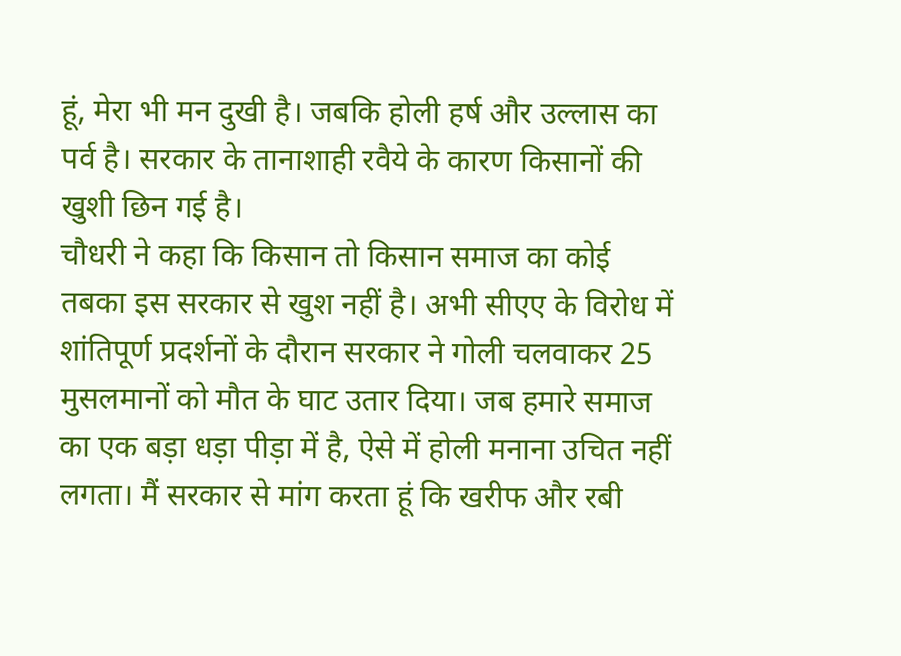हूं, मेरा भी मन दुखी है। जबकि होली हर्ष और उल्लास का पर्व है। सरकार के तानाशाही रवैये के कारण किसानों की खुशी छिन गई है।
चौधरी ने कहा कि किसान तो किसान समाज का कोई तबका इस सरकार से खुश नहीं है। अभी सीएए के विरोध में शांतिपूर्ण प्रदर्शनों के दौरान सरकार ने गोली चलवाकर 25 मुसलमानों को मौत के घाट उतार दिया। जब हमारे समाज का एक बड़ा धड़ा पीड़ा में है, ऐसे में होली मनाना उचित नहीं लगता। मैं सरकार से मांग करता हूं कि खरीफ और रबी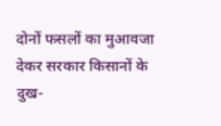दोनों फसलों का मुआवजा देकर सरकार किसानों के दुख-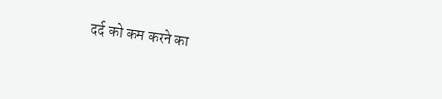दर्द को कम करने का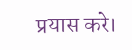प्रयास करे।